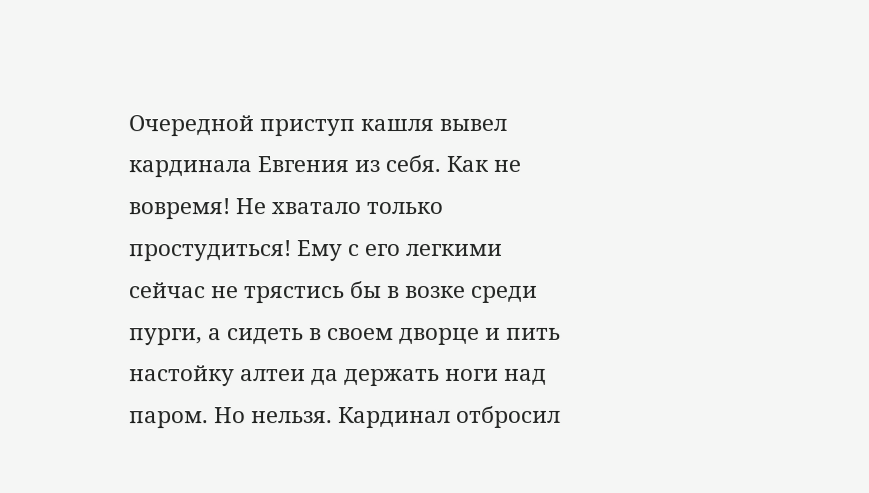Очередной приступ кашля вывел кардинала Евгения из себя. Как не вовремя! Не хватало только простудиться! Ему с его легкими сейчас не трястись бы в возке среди пурги, а сидеть в своем дворце и пить настойку алтеи да держать ноги над паром. Но нельзя. Кардинал отбросил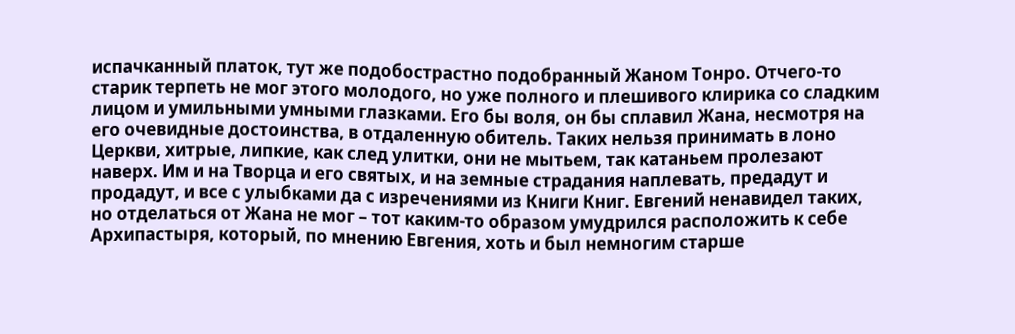испачканный платок, тут же подобострастно подобранный Жаном Тонро. Отчего-то старик терпеть не мог этого молодого, но уже полного и плешивого клирика со сладким лицом и умильными умными глазками. Его бы воля, он бы сплавил Жана, несмотря на его очевидные достоинства, в отдаленную обитель. Таких нельзя принимать в лоно Церкви, хитрые, липкие, как след улитки, они не мытьем, так катаньем пролезают наверх. Им и на Творца и его святых, и на земные страдания наплевать, предадут и продадут, и все с улыбками да с изречениями из Книги Книг. Евгений ненавидел таких, но отделаться от Жана не мог – тот каким-то образом умудрился расположить к себе Архипастыря, который, по мнению Евгения, хоть и был немногим старше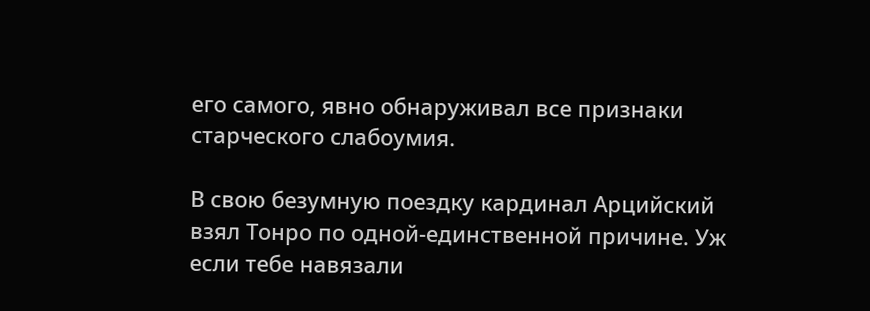его самого, явно обнаруживал все признаки старческого слабоумия.

В свою безумную поездку кардинал Арцийский взял Тонро по одной-единственной причине. Уж если тебе навязали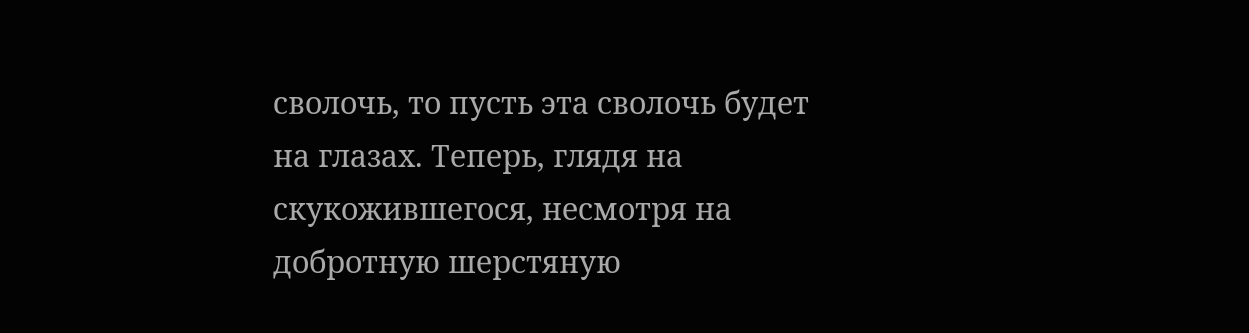сволочь, то пусть эта сволочь будет на глазах. Теперь, глядя на скукожившегося, несмотря на добротную шерстяную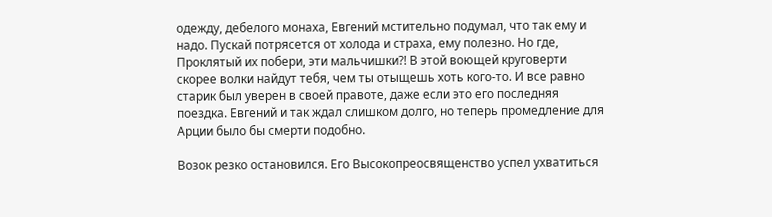одежду, дебелого монаха, Евгений мстительно подумал, что так ему и надо. Пускай потрясется от холода и страха, ему полезно. Но где, Проклятый их побери, эти мальчишки?! В этой воющей круговерти скорее волки найдут тебя, чем ты отыщешь хоть кого-то. И все равно старик был уверен в своей правоте, даже если это его последняя поездка. Евгений и так ждал слишком долго, но теперь промедление для Арции было бы смерти подобно.

Возок резко остановился. Его Высокопреосвященство успел ухватиться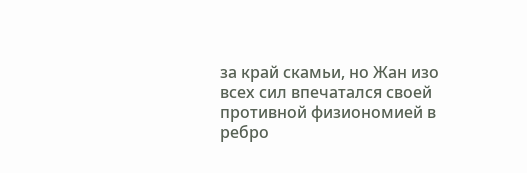за край скамьи, но Жан изо всех сил впечатался своей противной физиономией в ребро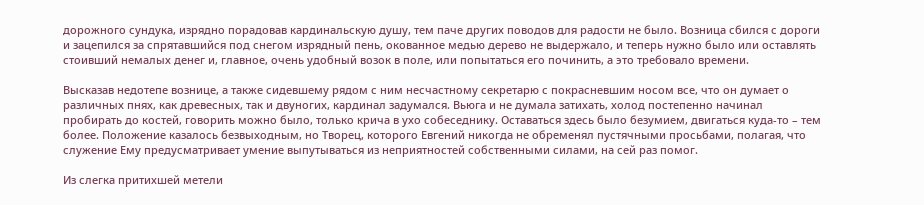дорожного сундука, изрядно порадовав кардинальскую душу, тем паче других поводов для радости не было. Возница сбился с дороги и зацепился за спрятавшийся под снегом изрядный пень, окованное медью дерево не выдержало, и теперь нужно было или оставлять стоивший немалых денег и, главное, очень удобный возок в поле, или попытаться его починить, а это требовало времени.

Высказав недотепе вознице, а также сидевшему рядом с ним несчастному секретарю с покрасневшим носом все, что он думает о различных пнях, как древесных, так и двуногих, кардинал задумался. Вьюга и не думала затихать, холод постепенно начинал пробирать до костей, говорить можно было, только крича в ухо собеседнику. Оставаться здесь было безумием, двигаться куда-то – тем более. Положение казалось безвыходным, но Творец, которого Евгений никогда не обременял пустячными просьбами, полагая, что служение Ему предусматривает умение выпутываться из неприятностей собственными силами, на сей раз помог.

Из слегка притихшей метели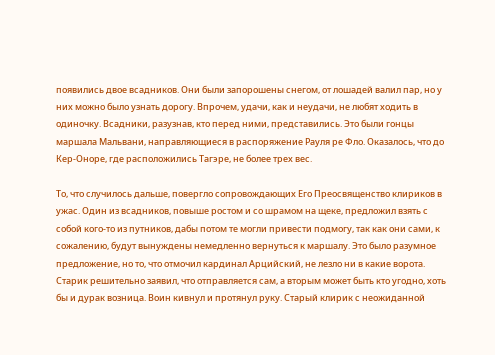появились двое всадников. Они были запорошены снегом, от лошадей валил пар, но у них можно было узнать дорогу. Впрочем, удачи, как и неудачи, не любят ходить в одиночку. Всадники, разузнав, кто перед ними, представились. Это были гонцы маршала Мальвани, направляющиеся в распоряжение Рауля ре Фло. Оказалось, что до Кер-Оноре, где расположились Тагэре, не более трех вес.

То, что случилось дальше, повергло сопровождающих Его Преосвященство клириков в ужас. Один из всадников, повыше ростом и со шрамом на щеке, предложил взять с собой кого-то из путников, дабы потом те могли привести подмогу, так как они сами, к сожалению, будут вынуждены немедленно вернуться к маршалу. Это было разумное предложение, но то, что отмочил кардинал Арцийский, не лезло ни в какие ворота. Старик решительно заявил, что отправляется сам, а вторым может быть кто угодно, хоть бы и дурак возница. Воин кивнул и протянул руку. Старый клирик с неожиданной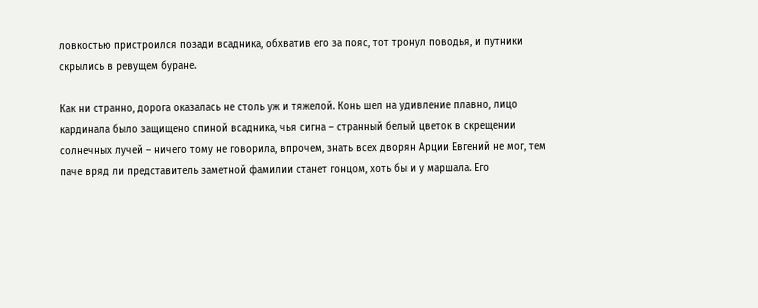ловкостью пристроился позади всадника, обхватив его за пояс, тот тронул поводья, и путники скрылись в ревущем буране.

Как ни странно, дорога оказалась не столь уж и тяжелой. Конь шел на удивление плавно, лицо кардинала было защищено спиной всадника, чья сигна – странный белый цветок в скрещении солнечных лучей – ничего тому не говорила, впрочем, знать всех дворян Арции Евгений не мог, тем паче вряд ли представитель заметной фамилии станет гонцом, хоть бы и у маршала. Его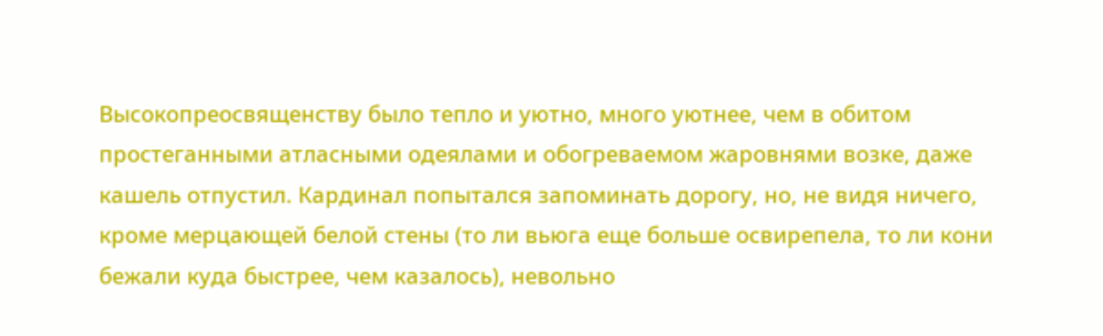Высокопреосвященству было тепло и уютно, много уютнее, чем в обитом простеганными атласными одеялами и обогреваемом жаровнями возке, даже кашель отпустил. Кардинал попытался запоминать дорогу, но, не видя ничего, кроме мерцающей белой стены (то ли вьюга еще больше освирепела, то ли кони бежали куда быстрее, чем казалось), невольно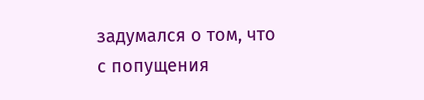задумался о том, что с попущения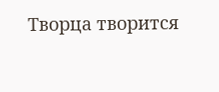Творца творится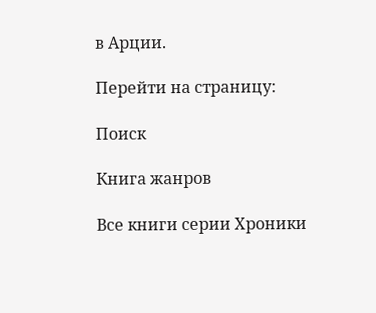в Арции.

Перейти на страницу:

Поиск

Книга жанров

Все книги серии Хроники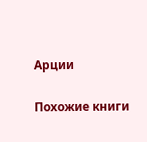Арции

Похожие книги